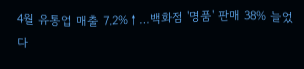4월 유통업 매출 7.2%↑…백화점 '명품' 판매 38% 늘었다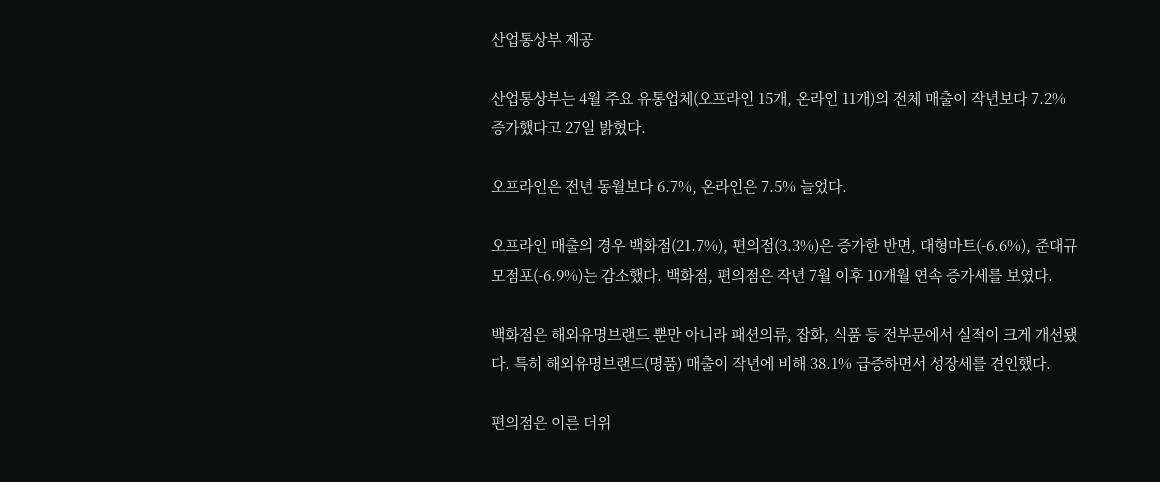산업통상부 제공

산업통상부는 4월 주요 유통업체(오프라인 15개, 온라인 11개)의 전체 매출이 작년보다 7.2% 증가했다고 27일 밝혔다.

오프라인은 전년 동월보다 6.7%, 온라인은 7.5% 늘었다.

오프라인 매출의 경우 백화점(21.7%), 편의점(3.3%)은 증가한 반면, 대형마트(-6.6%), 준대규모점포(-6.9%)는 감소했다. 백화점, 편의점은 작년 7월 이후 10개월 연속 증가세를 보였다.

백화점은 해외유명브랜드 뿐만 아니라 패션의류, 잡화, 식품 등 전부문에서 실적이 크게 개선됐다. 특히 해외유명브랜드(명품) 매출이 작년에 비해 38.1% 급증하면서 성장세를 견인했다.

편의점은 이른 더위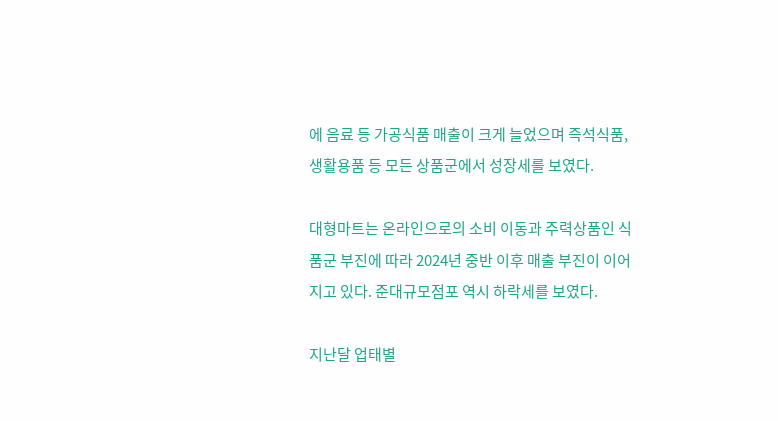에 음료 등 가공식품 매출이 크게 늘었으며 즉석식품, 생활용품 등 모든 상품군에서 성장세를 보였다.

대형마트는 온라인으로의 소비 이동과 주력상품인 식품군 부진에 따라 2024년 중반 이후 매출 부진이 이어지고 있다. 준대규모점포 역시 하락세를 보였다.

지난달 업태별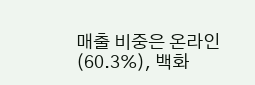매출 비중은 온라인(60.3%), 백화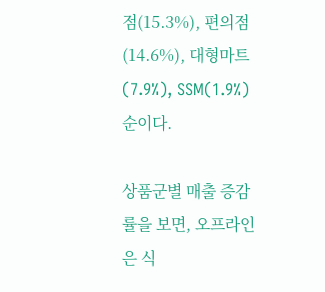점(15.3%), 편의점(14.6%), 대형마트(7.9%), SSM(1.9%) 순이다.

상품군별 매출 증감률을 보면, 오프라인은 식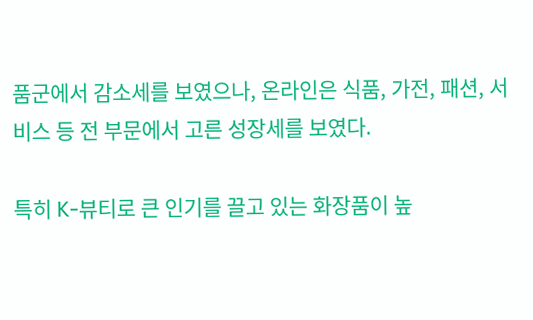품군에서 감소세를 보였으나, 온라인은 식품, 가전, 패션, 서비스 등 전 부문에서 고른 성장세를 보였다.

특히 K-뷰티로 큰 인기를 끌고 있는 화장품이 높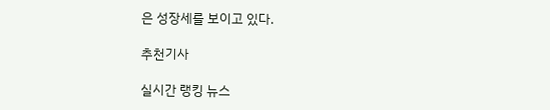은 성장세를 보이고 있다.

추천기사

실시간 랭킹 뉴스